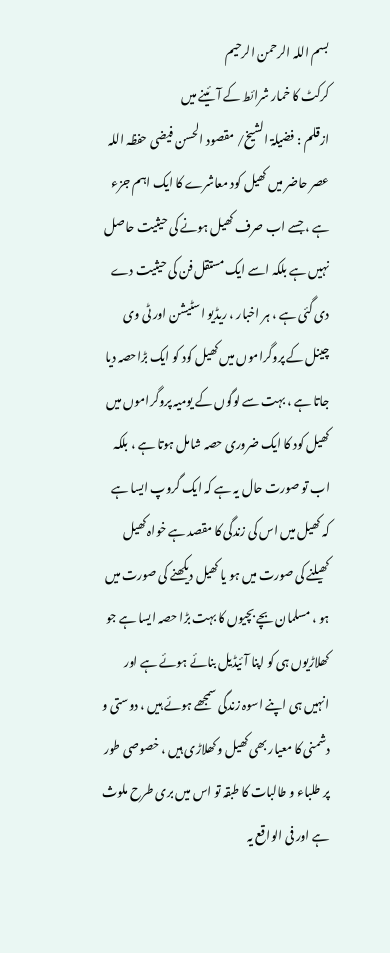بسم اللہ الرحمن الرحیم
کرکٹ کا خمار شرائط کے آئینے میں
ازقلم : فضیلۃ الشیخ/ مقصود الحسن فیضی حفظہ اللہ
عصر حاضر میں کھیل کود معاشرے کا ایک اہم جزء ہے ، جسے اب صرف کھیل ہونے کی حیثیت حاصل نہیں ہے بلکہ اسے ایک مستقل فن کی حیثیت دے دی گئی ہے ، ہر اخبار ، ریڈیو اسٹیشن اور ٹی وی چینل کے پروگراموں میں کھیل کود کو ایک بڑاحصہ دیا جاتا ہے ، بہت سے لوگوں کے یومیہ پروگراموں میں کھیل کود کا ایک ضروری حصہ شامل ہوتا ہے ، بلکہ اب تو صورت حال یہ ہے کہ ایک گروپ ایسا ہے کہ کھیل میں اس کی زندگی کا مقصد ہے خواہ کھیل کھیلنے کی صورت میں ہو یا کھیل دیکھنے کی صورت میں ہو ، مسلمان بچے بچیوں کا بہت بڑا حصہ ایسا ہے جو کھلاڑیوں ہی کو اپنا آئیڈیل بنائے ہوئے ہے اور انہیں ہی اپنے اسوہ زندگی سمجھے ہوئے ہیں ، دوستی و دشمنی کا معیار بھی کھیل و کھلاڑی ہیں ، خصوصی طور پر طلباء و طالبات کا طبقہ تو اس میں بری طرح ملوث ہے اور فی الواقع یہ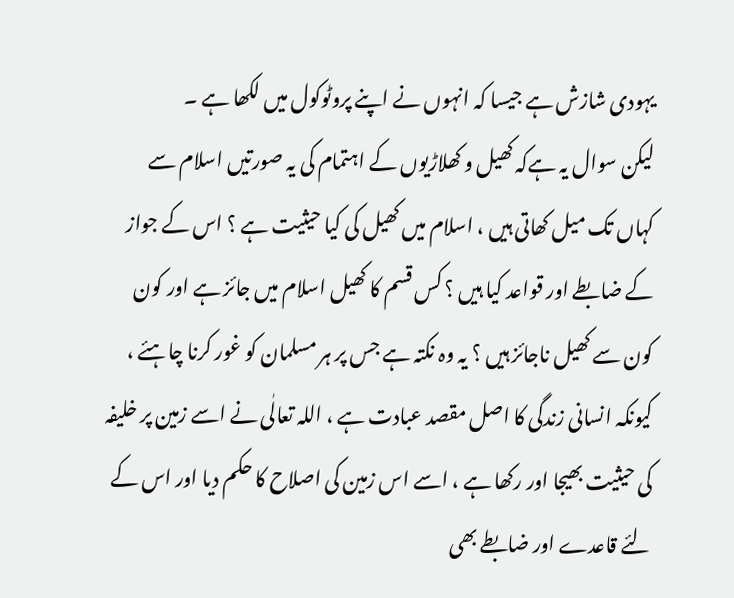یہودی شازش ہے جیسا کہ انہوں نے اپنے پروٹوکول میں لکھا ہے ۔
لیکن سوال یہ ہےکہ کھیل و کھلاڑیوں کے اہتمام کی یہ صورتیں اسلام سے کہاں تک میل کھاتی ہیں ، اسلام میں کھیل کی کیا حیثیت ہے ؟ اس کے جواز کے ضابطے اور قواعد کیا ہیں ؟ کس قسم کا کھیل اسلام میں جائز ہے اور کون کون سے کھیل ناجائز ہیں ؟ یہ وہ نکتہ ہے جس پر ہر مسلمان کو غور کرنا چاہئے ، کیونکہ انسانی زندگی کا اصل مقصد عبادت ہے ، اللہ تعالٰی نے اسے زمین پر خلیفہ کی حیثیت بھیجا اور رکھا ہے ، اسے اس زمین کی اصلاح کا حکم دیا اور اس کے لئے قاعدے اور ضابطے بھی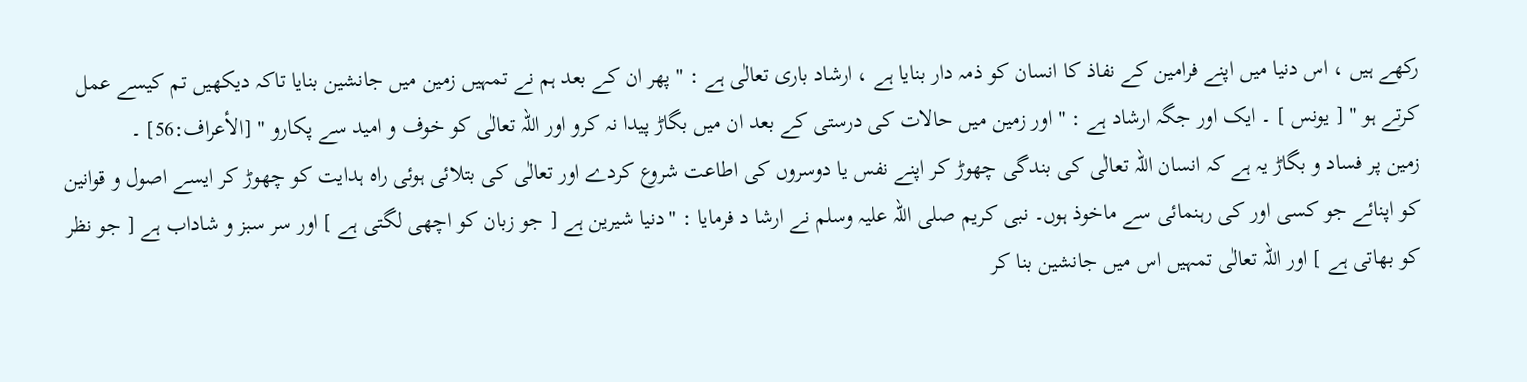رکھے ہیں ، اس دنیا میں اپنے فرامین کے نفاذ کا انسان کو ذمہ دار بنایا ہے ، ارشاد باری تعالٰی ہے : " پھر ان کے بعد ہم نے تمہیں زمین میں جانشین بنایا تاکہ دیکھیں تم کیسے عمل کرتے ہو " [ یونس ] ۔ ایک اور جگہ ارشاد ہے : " اور زمین میں حالات کی درستی کے بعد ان میں بگاڑ پیدا نہ کرو اور اللہ تعالٰی کو خوف و امید سے پکارو " [الأعراف:56] ۔
زمین پر فساد و بگاڑ یہ ہے کہ انسان اللہ تعالٰی کی بندگی چھوڑ کر اپنے نفس یا دوسروں کی اطاعت شروع کردے اور تعالٰی کی بتلائی ہوئی راہ ہدایت کو چھوڑ کر ایسے اصول و قوانین کو اپنائے جو کسی اور کی رہنمائی سے ماخوذ ہوں۔ نبی کریم صلی اللہ علیہ وسلم نے ارشا د فرمایا : "دنیا شیرین ہے [ جو زبان کو اچھی لگتی ہے ] اور سر سبز و شاداب ہے [ جو نظر کو بھاتی ہے ] اور اللہ تعالٰی تمہیں اس میں جانشین بنا کر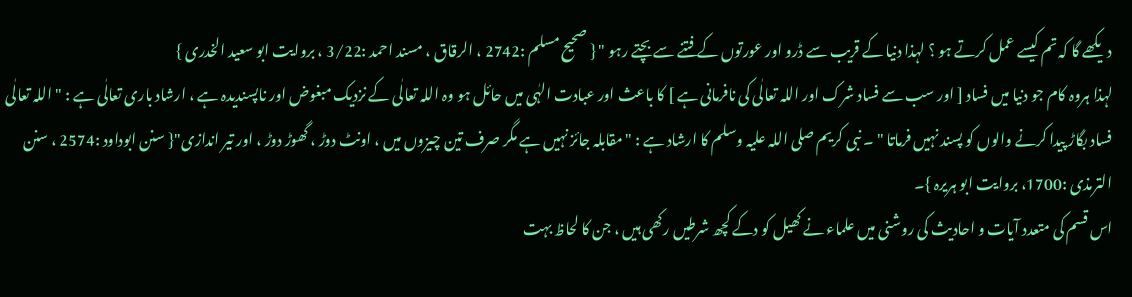دیکھے گا کہ تم کیسے عمل کرتے ہو ؟ لہذا دنیا کے قریب سے ڈرو اور عورتوں کے فتنے سے بچتے رہو " { صحیح مسلم :2742 ، الرقاق ، مسند احمد :3/22 ، بروایت ابو سعید الخدری }
لہذا ہروہ کام جو دنیا میں فساد [ اور سب سے فساد شرک اور اللہ تعالٰی کی نافرمانی ہے ] کا باعث اور عبادت الہٰی میں حائل ہو وہ اللہ تعالٰی کے نزدیک مبغوض اور ناپسندیدہ ہے ، ارشاد باری تعالٰی ہے : " اللہ تعالٰی فساد بگاڑ پیدا کرنے والوں کو پسند نہیں فرماتا " ۔ نبی کریم صلی اللہ علیہ وسلم کا ارشاد ہے : " مقابلہ جائز نہیں ہے مگر صرف تین چیزوں میں ، اونٹ دوڑ ، گھوڑ دوڑ ، اور تیر اندازی"{ سنن ابوداود :2574 ، سنن الترمذی :1700، بروایت ابو ہریرہ }۔
اس قسم کی متعدد آیات و احادیث کی روشنی میں علماء نے کھیل کو دکے کچھ شرطیں رکھی ہیں ، جن کا لحاظ بہت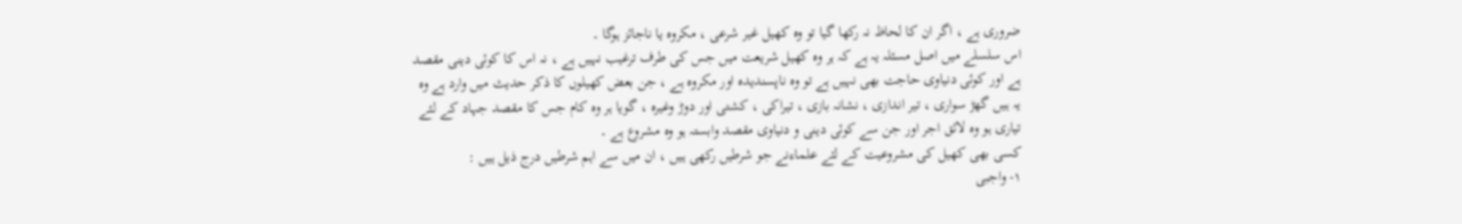ضروری ہے ، اگر ان کا لحاظ نہ رکھا گیا تو وہ کھیل غیر شرعی ، مکروہ یا ناجائز ہوگا ۔
اس سلسلے میں اصل مسئلہ یہ ہے کہ ہر وہ کھیل شریعت میں جس کی طرف ترغیب نہیں ہے ، نہ اس کا کوئی دینی مقصد ہے اور کوئی دنیاوی حاجت بھی نہیں ہے تو وہ ناپسندیدہ اور مکروہ ہے ، جن بعض کھیلوں کا ذکر حدیث میں وارد ہے وہ یہ ہیں گھڑ سواری ، تیر اندازی ، نشانہ بازی ، تیراکی ، کشتی اور دوڑ وغیرہ ، گویا ہر وہ کام جس کا مقصد جہاد کے لئے تیاری ہو وہ لائق اجر اور جن سے کوئی دینی و دنیاوی مقصد وابستہ ہو وہ مشروع ہے ۔
کسی بھی کھیل کی مشروعیت کے لئے علماءنے جو شرطیں رکھی ہیں ، ان میں سے اہم شرطیں درج ذیل ہیں :
۱- واجبی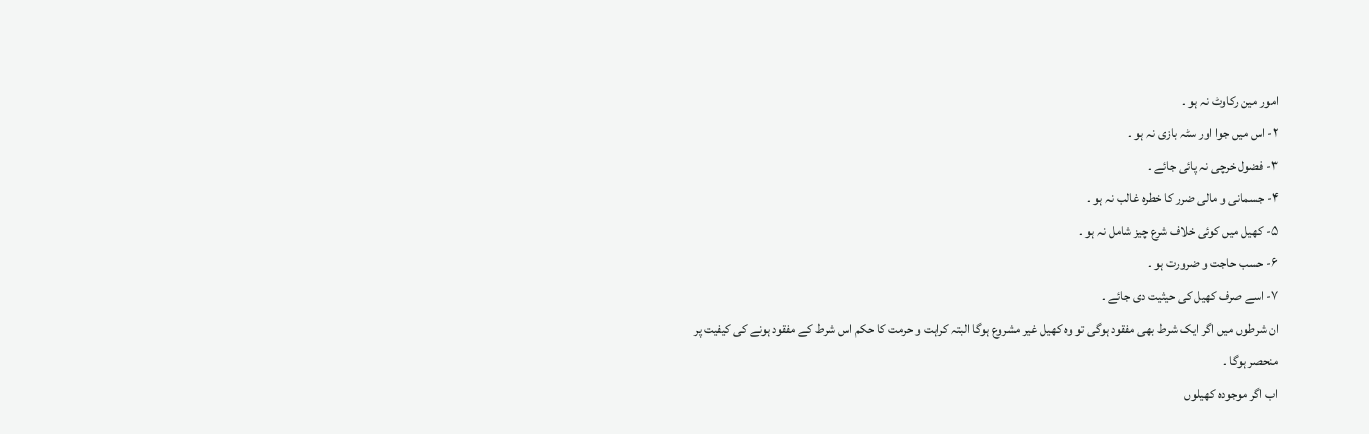امور مین رکاوٹ نہ ہو ۔
۲- اس میں جوا اور سٹہ بازی نہ ہو ۔
۳- فضول خرچی نہ پائی جائے ۔
۴- جسمانی و مالی ضرر کا خطرہ غالب نہ ہو ۔
۵- کھیل میں کوئی خلاف شرع چیز شامل نہ ہو ۔
۶- حسب حاجت و ضرورت ہو ۔
۷- اسے صرف کھیل کی حیثیت دی جائے ۔
ان شرطوں میں اگر ایک شرط بھی مفقود ہوگی تو وہ کھیل غیر مشروع ہوگا البتہ کراہت و حرمت کا حکم اس شرط کے مفقود ہونے کی کیفیت پر منحصر ہوگا ۔
اب اگر موجودہ کھیلوں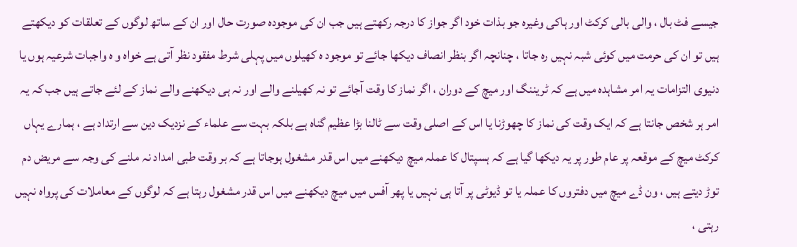جیسے فٹ بال ، والی بالی کرکٹ اور ہاکی وغیرہ جو بذات خود اگر جواز کا درجہ رکھتے ہیں جب ان کی موجودہ صورت حال اور ان کے ساتھ لوگوں کے تعلقات کو دیکھتے ہیں تو ان کی حرمت میں کوئی شبہ نہیں رہ جاتا ، چنانچہ اگر بنظر انصاف دیکھا جائے تو موجود ہ کھیلوں میں پہلی شرط مفقود نظر آتی ہے خواہ و ہ واجبات شرعیہ ہوں یا دنیوی التزامات یہ امر مشاہدہ میں ہے کہ ٹریننگ اور میچ کے دوران ، اگر نماز کا وقت آجائے تو نہ کھیلنے والے اور نہ ہی دیکھنے والے نماز کے لئے جاتے ہیں جب کہ یہ امر ہر شخص جانتا ہے کہ ایک وقت کی نماز کا چھوڑنا یا اس کے اصلی وقت سے ٹالنا بڑا عظیم گناہ ہے بلکہ بہت سے علماء کے نزدیک دین سے ارتداد ہے ، ہمارے یہاں کرکٹ میچ کے موقعہ پر عام طور پر یہ دیکھا گیا ہے کہ ہسپتال کا عملہ میچ دیکھنے میں اس قدر مشغول ہوجاتا ہے کہ بر وقت طبی امداد نہ ملنے کی وجہ سے مریض دم توڑ دیتے ہیں ، ون ڈے میچ میں دفتروں کا عملہ یا تو ڈیوٹی پر آتا ہی نہیں یا پھر آفس میں میچ دیکھنے میں اس قدر مشغول رہتا ہے کہ لوگوں کے معاملات کی پرواہ نہیں رہتی ،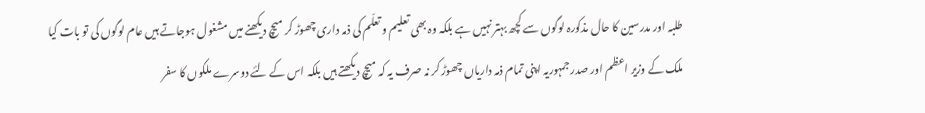طلبہ اور مدرسین کا حال مذکورہ لوگوں سے کچھ بہتر نہیں ہے بلکہ وہ بھی تعلیم و تعلّم کی ذمہ داری چھوڑ کر میچ دیکھنے میں مشغول ہوجاتے ہیں عام لوگوں کی تو بات کیا ملک کے وزیر اعظم اور صدر جمہوریہ اپنی تمام ذمہ داریاں چھوڑ کر نہ صرف یہ کہ میچ دیکھتے ہیں بلکہ اس کے لئے دوسرے ملکوں کا سفر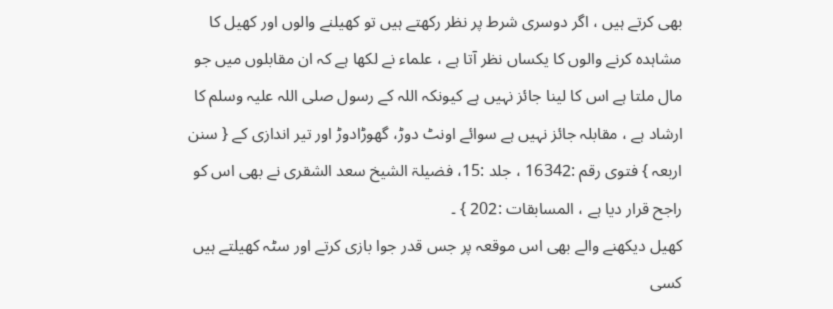بھی کرتے ہیں ، اگر دوسری شرط پر نظر رکھتے ہیں تو کھیلنے والوں اور کھیل کا مشاہدہ کرنے والوں کا یکساں نظر آتا ہے ، علماء نے لکھا ہے کہ ان مقابلوں میں جو مال ملتا ہے اس کا لینا جائز نہیں ہے کیونکہ اللہ کے رسول صلی اللہ علیہ وسلم کا ارشاد ہے ، مقابلہ جائز نہیں ہے سوائے اونٹ دوڑ، گھوڑادوڑ اور تیر اندازی کے { سنن اربعہ } فتوی رقم :16342 ، جلد :15، فضیلۃ الشیخ سعد الشقری نے بھی اس کو راجح قرار دیا ہے ، المسابقات :202 } ۔
کھیل دیکھنے والے بھی اس موقعہ پر جس قدر جوا بازی کرتے اور سٹہ کھیلتے ہیں کسی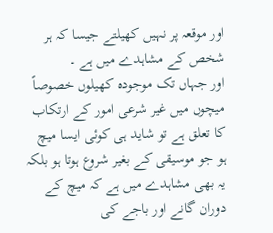اور موقعہ پر نہیں کھیلتے جیسا کہ ہر شخص کے مشاہدے میں ہے ۔
اور جہاں تک موجودہ کھیلوں خصوصاً میچوں میں غیر شرعی امور کے ارتکاب کا تعلق ہے تو شاید ہی کوئی ایسا میچ ہو جو موسیقی کے بغیر شروع ہوتا ہو بلکہ یہ بھی مشاہدے میں ہے کہ میچ کے دوران گانے اور باجے کی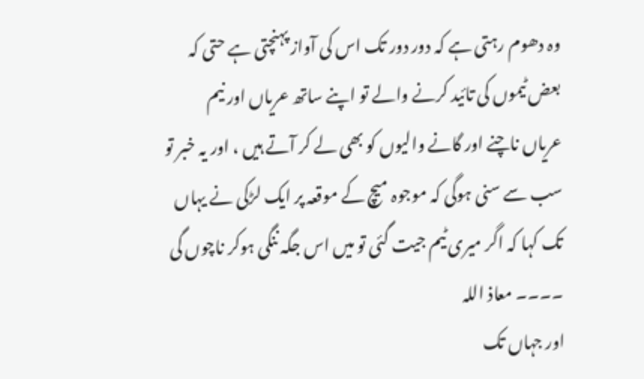وہ دھوم رہتی ہے کہ دور دور تک اس کی آواز پہنچتی ہے حتی کہ بعض ٹیموں کی تائید کرنے والے تو اپنے ساتھ عریاں اور نیم عریاں ناچنے اور گانے والیوں کو بھی لے کر آتے ہیں ، اور یہ خبر تو سب سے سنی ہوگی کہ موجوہ میچ کے موقعہ پر ایک لڑکی نے یہاں تک کہا کہ اگر میری ٹیم جیت گئی تو میں اس جگہ ننگی ہوکر ناچوں گی ۔۔۔۔ معاذ اللہ
اور جہاں تک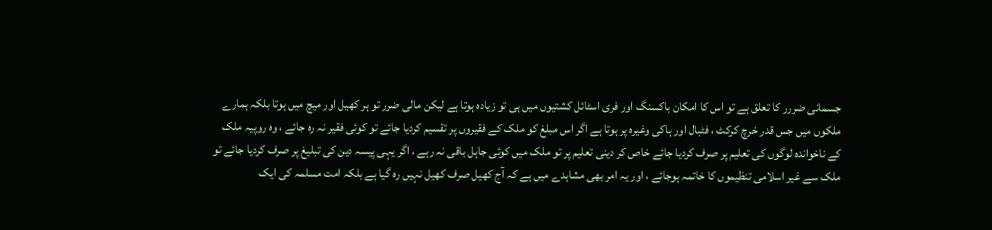جسمانی ضررر کا تعلق ہے تو اس کا امکان باکسنگ اور فری اسٹائل کشتیوں میں ہی تو زیادہ ہوتا ہے لیکن مالی ضرر تو ہر کھیل اور میچ میں ہوتا بلکہ ہمارے ملکوں میں جس قدر خرچ کرکٹ ، فٹبال اور ہاکی وغیرہ پر ہوتا ہے اگر اس مبلغ کو ملک کے فقیروں پر تقسیم کردیا جائے تو کوئی فقیر نہ رہ جائے ، وہ روپیہ ملک کے ناخواندہ لوگوں کی تعلیم پر صرف کردیا جائے خاص کر دینی تعلیم پر تو ملک میں کوئی جاہل باقی نہ رہے ، اگر یہی پیسہ دین کی تبلیغ پر صرف کردیا جائے تو ملک سے غیر اسلامی تنظیموں کا خاتمہ ہوجائے ، اور یہ امر بھی مشاہدے میں ہے کہ آج کھیل صرف کھیل نہیں رہ گیا ہے بلکہ امت مسلمہ کی ایک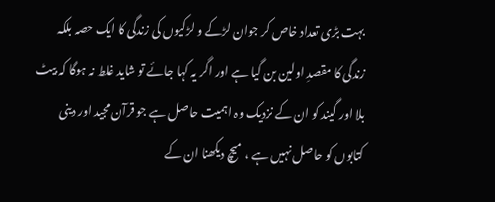بہت بڑی تعداد خاص کر جوان لڑکے و لڑکیوں کی زندگی کا ایک حصہ بلکہ زندگی کا مقصدِ اولین بن گیا ہے اور اگر یہ کہا جائے تو شاید غلط نہ ہوگا کہ بیٹ بلا اور گیند کو ان کے نزدیک وہ اہمیت حاصل ہے جو قرآن مجید اور دینی کتابوں کو حاصل نہیں ہے ، میچ دیکھنا ان کے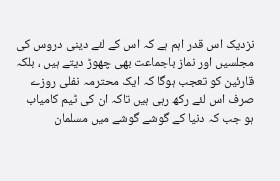نزدیک اس قدر اہم ہے کہ اس کے لئے دینی دروس کی مجلسیں اور نماز باجماعت بھی چھوڑ دیتے ہیں ، بلکہ قارئین کو تعجب ہوگا کہ ایک محترمہ نفلی روزے صرف اس لئے رکھ رہی ہیں تاکہ ان کی ٹیم کامیاب ہو جب کہ دنیا کے گوشے گوشے میں مسلمان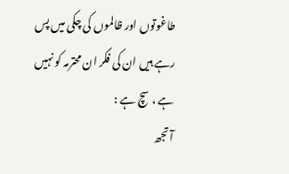طاغوتوں اور ظالموں کی چکی میں پس رہے ہیں ان کی فکر ان محترمہ کو نہیں ہے ، سچ ہے :
آ تجھ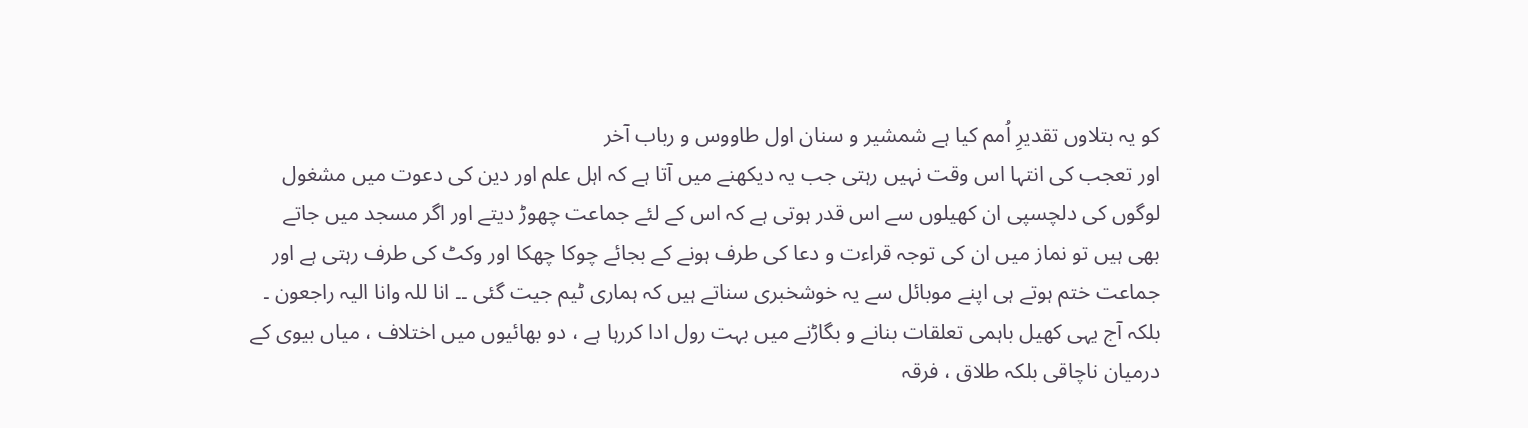کو یہ بتلاوں تقدیرِ اُمم کیا ہے شمشیر و سنان اول طاووس و رباب آخر
اور تعجب کی انتہا اس وقت نہیں رہتی جب یہ دیکھنے میں آتا ہے کہ اہل علم اور دین کی دعوت میں مشغول لوگوں کی دلچسپی ان کھیلوں سے اس قدر ہوتی ہے کہ اس کے لئے جماعت چھوڑ دیتے اور اگر مسجد میں جاتے بھی ہیں تو نماز میں ان کی توجہ قراءت و دعا کی طرف ہونے کے بجائے چوکا چھکا اور وکٹ کی طرف رہتی ہے اور جماعت ختم ہوتے ہی اپنے موبائل سے یہ خوشخبری سناتے ہیں کہ ہماری ٹیم جیت گئی ۔۔ انا للہ وانا الیہ راجعون ۔
بلکہ آج یہی کھیل باہمی تعلقات بنانے و بگاڑنے میں بہت رول ادا کررہا ہے ، دو بھائیوں میں اختلاف ، میاں بیوی کے درمیان ناچاقی بلکہ طلاق ، فرقہ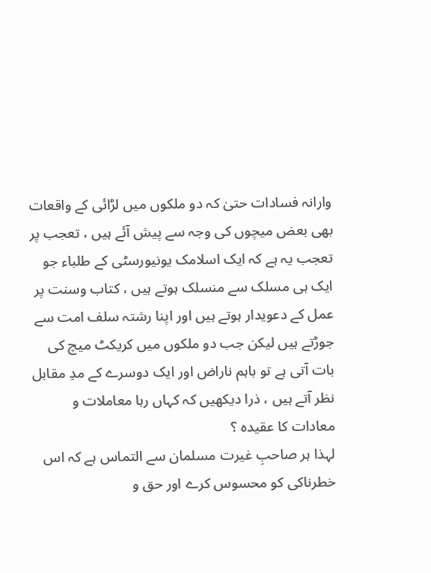وارانہ فسادات حتیٰ کہ دو ملکوں میں لڑائی کے واقعات بھی بعض میچوں کی وجہ سے پیش آئے ہیں ، تعجب پر تعجب یہ ہے کہ ایک اسلامک یونیورسٹی کے طلباء جو ایک ہی مسلک سے منسلک ہوتے ہیں ، کتاب وسنت پر عمل کے دعویدار ہوتے ہیں اور اپنا رشتہ سلف امت سے جوڑتے ہیں لیکن جب دو ملکوں میں کریکٹ میچ کی بات آتی ہے تو باہم ناراض اور ایک دوسرے کے مدِ مقابل نظر آتے ہیں ، ذرا دیکھیں کہ کہاں رہا معاملات و معادات کا عقیدہ ؟
لہذا ہر صاحبِ غیرت مسلمان سے التماس ہے کہ اس خطرناکی کو محسوس کرے اور حق و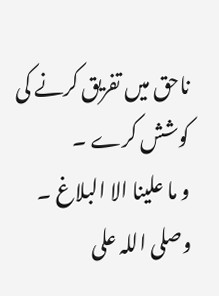ناحق میں تفریق کرنے کی کوشش کرے ۔
و ما علینا الا البلاغ ۔
وصلی اللہ علی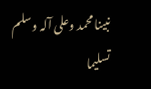نبینا محمد وعلی آلہ وسلم تسلیما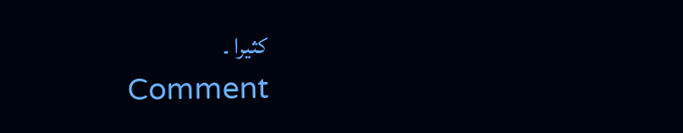کثیرا ۔
Comment